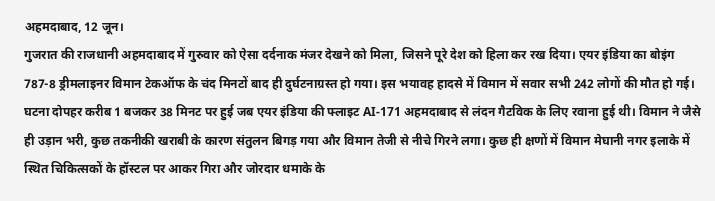अहमदाबाद, 12 जून।
गुजरात की राजधानी अहमदाबाद में गुरुवार को ऐसा दर्दनाक मंजर देखने को मिला, जिसने पूरे देश को हिला कर रख दिया। एयर इंडिया का बोइंग 787-8 ड्रीमलाइनर विमान टेकऑफ के चंद मिनटों बाद ही दुर्घटनाग्रस्त हो गया। इस भयावह हादसे में विमान में सवार सभी 242 लोगों की मौत हो गई।
घटना दोपहर करीब 1 बजकर 38 मिनट पर हुई जब एयर इंडिया की फ्लाइट AI-171 अहमदाबाद से लंदन गैटविक के लिए रवाना हुई थी। विमान ने जैसे ही उड़ान भरी, कुछ तकनीकी खराबी के कारण संतुलन बिगड़ गया और विमान तेजी से नीचे गिरने लगा। कुछ ही क्षणों में विमान मेघानी नगर इलाके में स्थित चिकित्सकों के हॉस्टल पर आकर गिरा और जोरदार धमाके के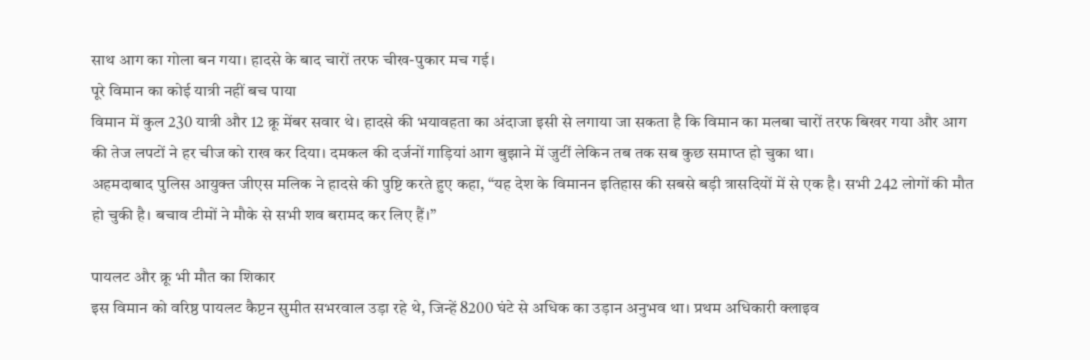साथ आग का गोला बन गया। हादसे के बाद चारों तरफ चीख-पुकार मच गई।
पूरे विमान का कोई यात्री नहीं बच पाया
विमान में कुल 230 यात्री और 12 क्रू मेंबर सवार थे। हादसे की भयावहता का अंदाजा इसी से लगाया जा सकता है कि विमान का मलबा चारों तरफ बिखर गया और आग की तेज लपटों ने हर चीज को राख कर दिया। दमकल की दर्जनों गाड़ियां आग बुझाने में जुटीं लेकिन तब तक सब कुछ समाप्त हो चुका था।
अहमदाबाद पुलिस आयुक्त जीएस मलिक ने हादसे की पुष्टि करते हुए कहा, “यह देश के विमानन इतिहास की सबसे बड़ी त्रासदियों में से एक है। सभी 242 लोगों की मौत हो चुकी है। बचाव टीमों ने मौके से सभी शव बरामद कर लिए हैं।”

पायलट और क्रू भी मौत का शिकार
इस विमान को वरिष्ठ पायलट कैप्टन सुमीत सभरवाल उड़ा रहे थे, जिन्हें 8200 घंटे से अधिक का उड़ान अनुभव था। प्रथम अधिकारी क्लाइव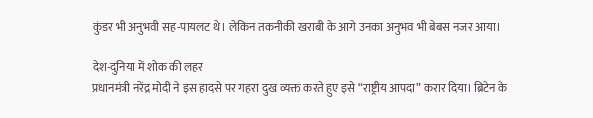कुंडर भी अनुभवी सह-पायलट थे। लेकिन तकनीकी खराबी के आगे उनका अनुभव भी बेबस नजर आया।

देश-दुनिया में शोक की लहर
प्रधानमंत्री नरेंद्र मोदी ने इस हादसे पर गहरा दुख व्यक्त करते हुए इसे “राष्ट्रीय आपदा” करार दिया। ब्रिटेन के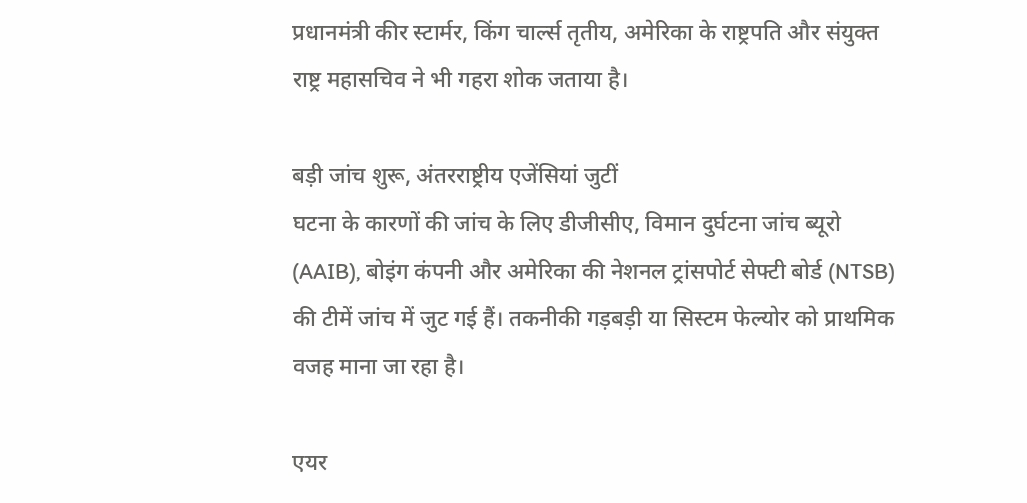प्रधानमंत्री कीर स्टार्मर, किंग चार्ल्स तृतीय, अमेरिका के राष्ट्रपति और संयुक्त राष्ट्र महासचिव ने भी गहरा शोक जताया है।

बड़ी जांच शुरू, अंतरराष्ट्रीय एजेंसियां जुटीं
घटना के कारणों की जांच के लिए डीजीसीए, विमान दुर्घटना जांच ब्यूरो (AAIB), बोइंग कंपनी और अमेरिका की नेशनल ट्रांसपोर्ट सेफ्टी बोर्ड (NTSB) की टीमें जांच में जुट गई हैं। तकनीकी गड़बड़ी या सिस्टम फेल्योर को प्राथमिक वजह माना जा रहा है।

एयर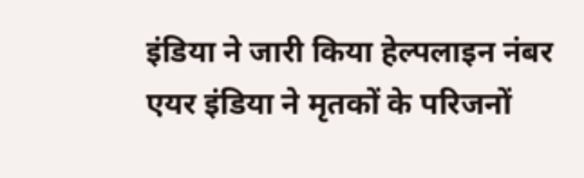इंडिया ने जारी किया हेल्पलाइन नंबर
एयर इंडिया ने मृतकों के परिजनों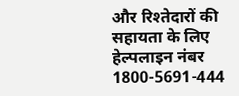और रिश्तेदारों की सहायता के लिए हेल्पलाइन नंबर 1800-5691-444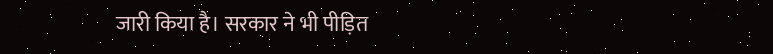जारी किया है। सरकार ने भी पीड़ित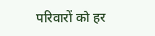परिवारों को हर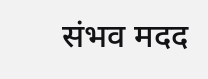संभव मदद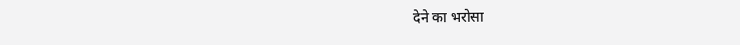देने का भरोसा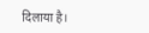दिलाया है।